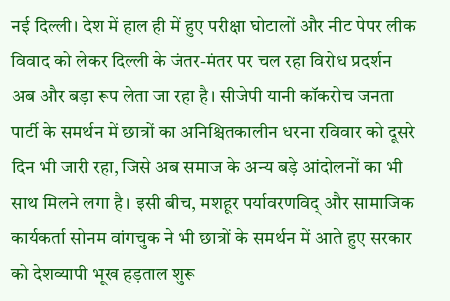नई दिल्ली। देश में हाल ही में हुए परीक्षा घोटालों और नीट पेपर लीक विवाद को लेकर दिल्ली के जंतर-मंतर पर चल रहा विरोध प्रदर्शन अब और बड़ा रूप लेता जा रहा है। सीजेपी यानी कॉकरोच जनता पार्टी के समर्थन में छात्रों का अनिश्चितकालीन धरना रविवार को दूसरे दिन भी जारी रहा, जिसे अब समाज के अन्य बड़े आंदोलनों का भी साथ मिलने लगा है। इसी बीच, मशहूर पर्यावरणविद् और सामाजिक कार्यकर्ता सोनम वांगचुक ने भी छात्रों के समर्थन में आते हुए सरकार को देशव्यापी भूख हड़ताल शुरू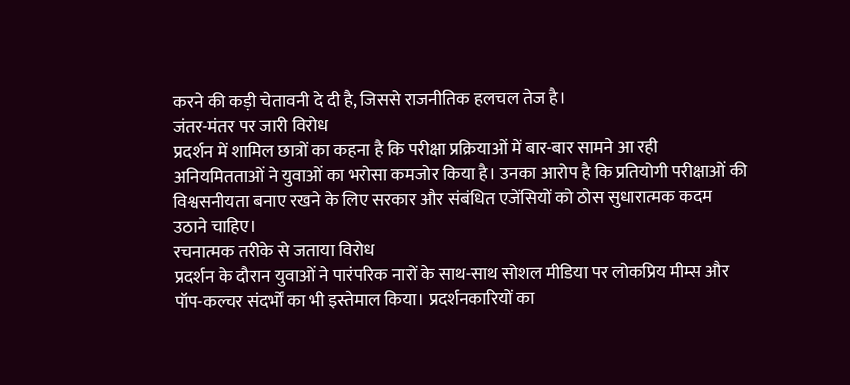करने की कड़ी चेतावनी दे दी है, जिससे राजनीतिक हलचल तेज है।
जंतर-मंतर पर जारी विरोध
प्रदर्शन में शामिल छात्रों का कहना है कि परीक्षा प्रक्रियाओं में बार-बार सामने आ रही अनियमितताओं ने युवाओं का भरोसा कमजोर किया है। उनका आरोप है कि प्रतियोगी परीक्षाओं की विश्वसनीयता बनाए रखने के लिए सरकार और संबंधित एजेंसियों को ठोस सुधारात्मक कदम उठाने चाहिए।
रचनात्मक तरीके से जताया विरोध
प्रदर्शन के दौरान युवाओं ने पारंपरिक नारों के साथ-साथ सोशल मीडिया पर लोकप्रिय मीम्स और पॉप-कल्चर संदर्भों का भी इस्तेमाल किया। प्रदर्शनकारियों का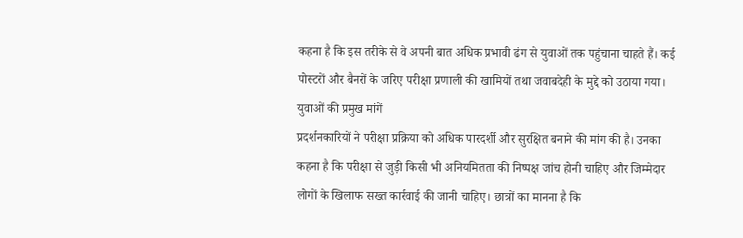कहना है कि इस तरीके से वे अपनी बात अधिक प्रभावी ढंग से युवाओं तक पहुंचाना चाहते हैं। कई पोस्टरों और बैनरों के जरिए परीक्षा प्रणाली की खामियों तथा जवाबदेही के मुद्दे को उठाया गया।
युवाओं की प्रमुख मांगें
प्रदर्शनकारियों ने परीक्षा प्रक्रिया को अधिक पारदर्शी और सुरक्षित बनाने की मांग की है। उनका कहना है कि परीक्षा से जुड़ी किसी भी अनियमितता की निष्पक्ष जांच होनी चाहिए और जिम्मेदार लोगों के खिलाफ सख्त कार्रवाई की जानी चाहिए। छात्रों का मानना है कि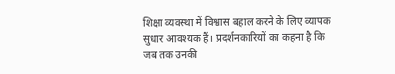शिक्षा व्यवस्था में विश्वास बहाल करने के लिए व्यापक सुधार आवश्यक हैं। प्रदर्शनकारियों का कहना है कि जब तक उनकी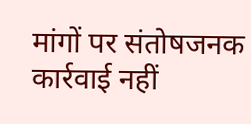मांगों पर संतोषजनक कार्रवाई नहीं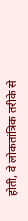होती, वे लोकतांत्रिक तरीके से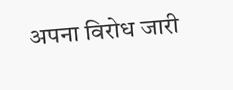अपना विरोध जारी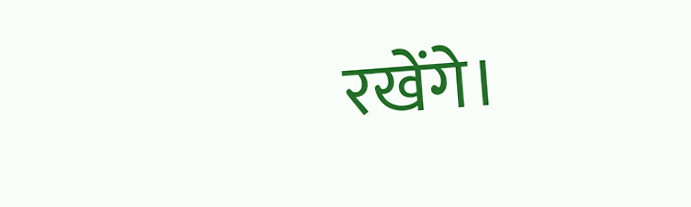रखेंगे।